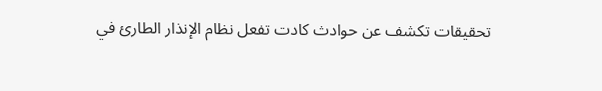تحقيقات تكشف عن حوادث كادت تفعل نظام الإنذار الطارئ في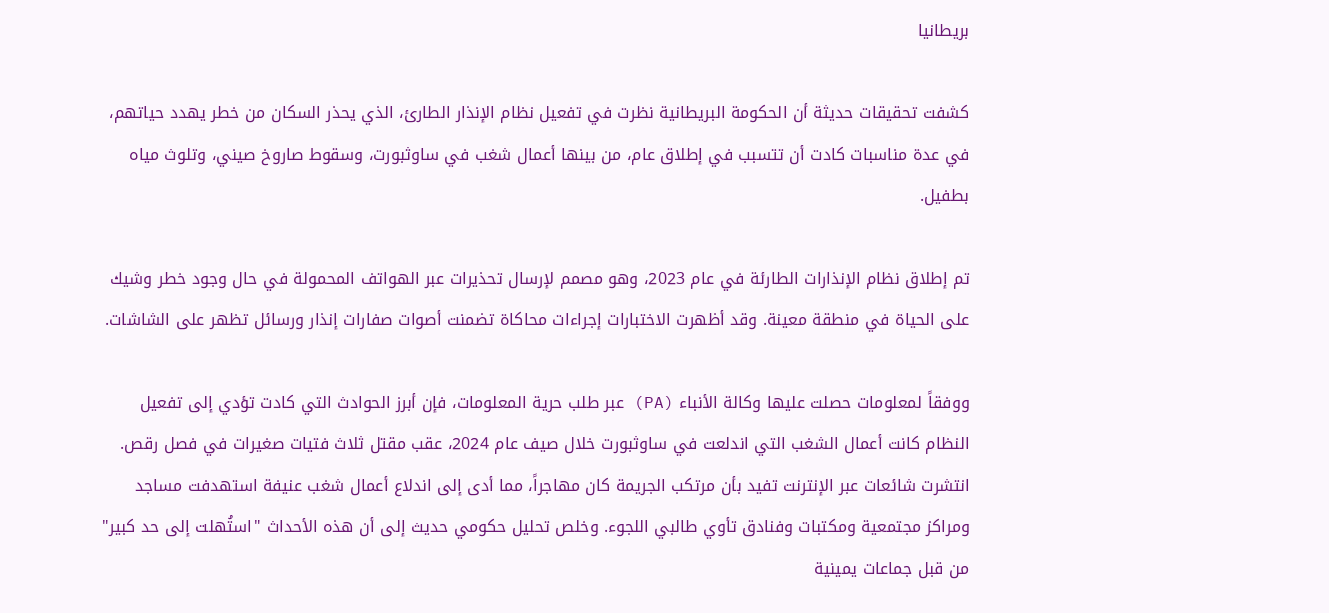بريطانيا

كشفت تحقيقات حديثة أن الحكومة البريطانية نظرت في تفعيل نظام الإنذار الطارئ، الذي يحذر السكان من خطر يهدد حياتهم، في عدة مناسبات كادت أن تتسبب في إطلاق عام، من بينها أعمال شغب في ساوثبورت، وسقوط صاروخ صيني، وتلوث مياه بطفيل.

تم إطلاق نظام الإنذارات الطارئة في عام 2023، وهو مصمم لإرسال تحذيرات عبر الهواتف المحمولة في حال وجود خطر وشيك على الحياة في منطقة معينة. وقد أظهرت الاختبارات إجراءات محاكاة تضمنت أصوات صفارات إنذار ورسائل تظهر على الشاشات.

ووفقاً لمعلومات حصلت عليها وكالة الأنباء (PA) عبر طلب حرية المعلومات، فإن أبرز الحوادث التي كادت تؤدي إلى تفعيل النظام كانت أعمال الشغب التي اندلعت في ساوثبورت خلال صيف عام 2024، عقب مقتل ثلاث فتيات صغيرات في فصل رقص. انتشرت شائعات عبر الإنترنت تفيد بأن مرتكب الجريمة كان مهاجراً، مما أدى إلى اندلاع أعمال شغب عنيفة استهدفت مساجد ومراكز مجتمعية ومكتبات وفنادق تأوي طالبي اللجوء. وخلص تحليل حكومي حديث إلى أن هذه الأحداث "استُهلت إلى حد كبير" من قبل جماعات يمينية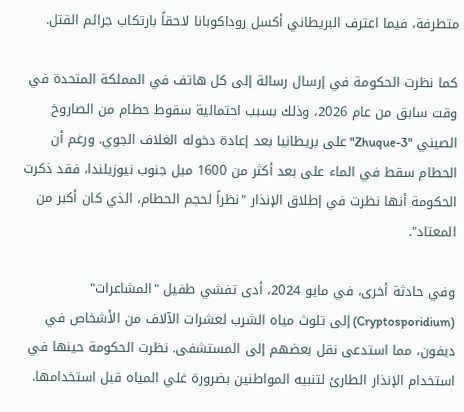متطرفة، فيما اعترف البريطاني أكسل روداكوبانا لاحقاً بارتكاب جرائم القتل.

كما نظرت الحكومة في إرسال رسالة إلى كل هاتف في المملكة المتحدة في وقت سابق من عام 2026، وذلك بسبب احتمالية سقوط حطام من الصاروخ الصيني "Zhuque-3" على بريطانيا بعد إعادة دخوله الغلاف الجوي. ورغم أن الحطام سقط في الماء على بعد أكثر من 1600 ميل جنوب نيوزيلندا، فقد ذكرت الحكومة أنها نظرت في إطلاق الإنذار "نظراً لحجم الحطام، الذي كان أكبر من المعتاد".

وفي حادثة أخرى، في مايو 2024، أدى تفشي طفيل "المشاعرات" (Cryptosporidium) إلى تلوث مياه الشرب لعشرات الآلاف من الأشخاص في ديفون، مما استدعى نقل بعضهم إلى المستشفى. نظرت الحكومة حينها في استخدام الإنذار الطارئ لتنبيه المواطنين بضرورة غلي المياه قبل استخدامها.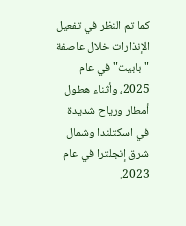كما تم النظر في تفعيل الإنذارات خلال عاصفة "بابيت" في عام 2025، وأثناء هطول أمطار ورياح شديدة في اسكتلندا وشمال شرق إنجلترا في عام 2023.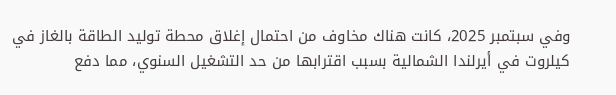وفي سبتمبر 2025، كانت هناك مخاوف من احتمال إغلاق محطة توليد الطاقة بالغاز في كيلروت في أيرلندا الشمالية بسبب اقترابها من حد التشغيل السنوي، مما دفع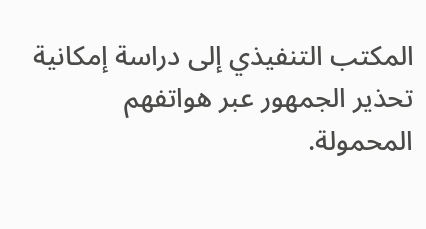المكتب التنفيذي إلى دراسة إمكانية تحذير الجمهور عبر هواتفهم المحمولة.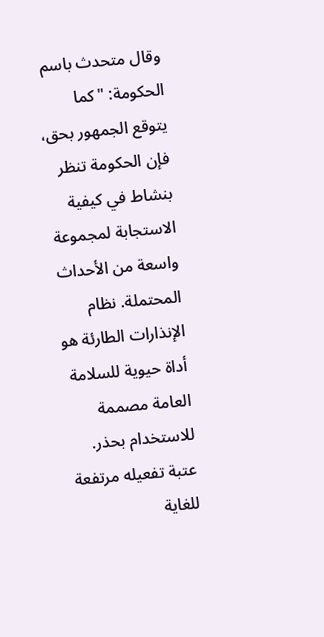وقال متحدث باسم الحكومة: "كما يتوقع الجمهور بحق، فإن الحكومة تنظر بنشاط في كيفية الاستجابة لمجموعة واسعة من الأحداث المحتملة. نظام الإنذارات الطارئة هو أداة حيوية للسلامة العامة مصممة للاستخدام بحذر. عتبة تفعيله مرتفعة للغاية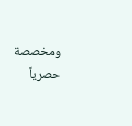ومخصصة حصرياً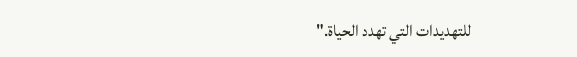للتهديدات التي تهدد الحياة."